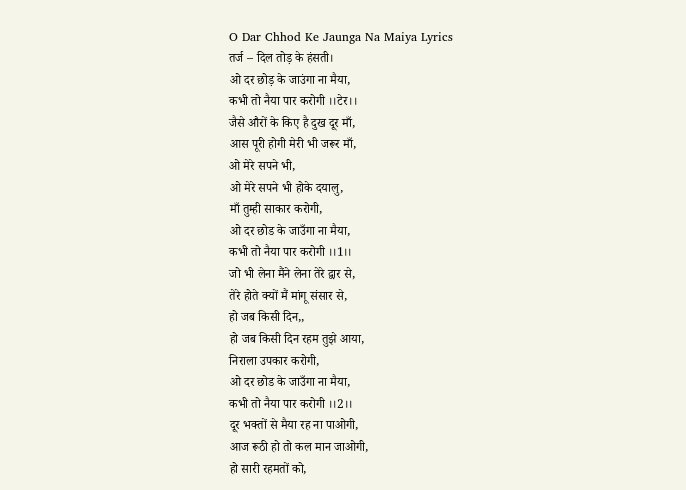O Dar Chhod Ke Jaunga Na Maiya Lyrics
तर्ज – दिल तोड़ के हंसती।
ओ दर छोड़ के जाउंगा ना मैया,
कभी तो नैया पार करोगी ।।टेर।।
जैसे औरों के किए है दुख दूर माँ,
आस पूरी होगी मेरी भी जरूर माँ,
ओ मेरे सपने भी,
ओ मेरे सपने भी होके दयालु,
माँ तुम्ही साकार करोगी,
ओ दर छोड के जाउँगा ना मैया,
कभी तो नैया पार करोगी ।।1।।
जो भी लेना मैंने लेना तेरे द्वार से,
तेरे होते क्यों मैं मांगू संसार से,
हो जब किसी दिन,,
हो जब किसी दिन रहम तुझे आया,
निराला उपकार करोगी,
ओ दर छोड के जाउँगा ना मैया,
कभी तो नैया पार करोगी ।।2।।
दूर भक्तों से मैया रह ना पाओगी,
आज रूठी हो तो कल मान जाओगी,
हो सारी रहमतों को,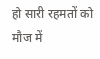हो सारी रहमतों को मौज में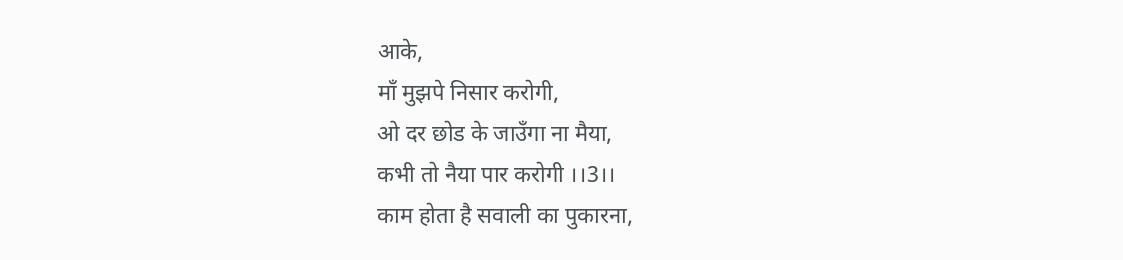आके,
माँ मुझपे निसार करोगी,
ओ दर छोड के जाउँगा ना मैया,
कभी तो नैया पार करोगी ।।3।।
काम होता है सवाली का पुकारना,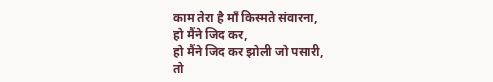काम तेरा है माँ किस्मते संवारना,
हो मैंने जिद कर,
हो मैंने जिद कर झोली जो पसारी,
तो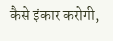कैसे इंकार करोगी,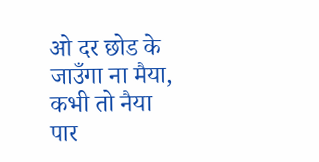ओ दर छोड के जाउँगा ना मैया,
कभी तो नैया पार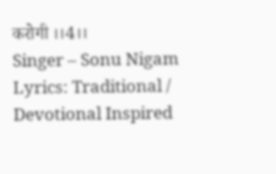करोगी ।।4।।
Singer – Sonu Nigam
Lyrics: Traditional / Devotional Inspired